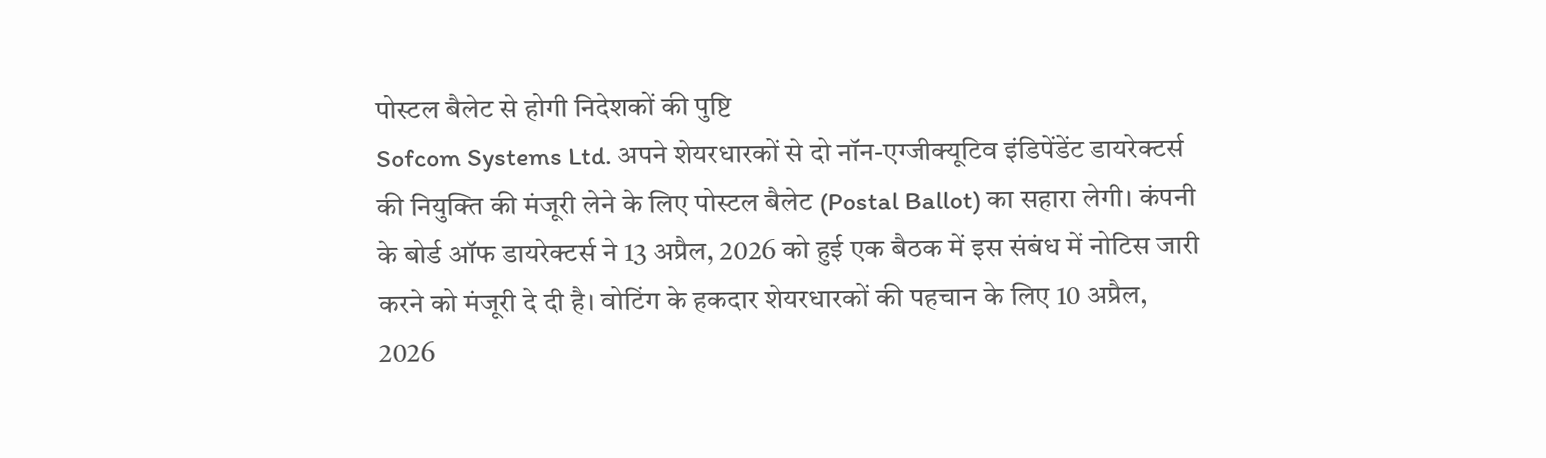पोस्टल बैलेट से होगी निदेशकों की पुष्टि
Sofcom Systems Ltd. अपने शेयरधारकों से दो नॉन-एग्जीक्यूटिव इंडिपेंडेंट डायरेक्टर्स की नियुक्ति की मंजूरी लेने के लिए पोस्टल बैलेट (Postal Ballot) का सहारा लेगी। कंपनी के बोर्ड ऑफ डायरेक्टर्स ने 13 अप्रैल, 2026 को हुई एक बैठक में इस संबंध में नोटिस जारी करने को मंजूरी दे दी है। वोटिंग के हकदार शेयरधारकों की पहचान के लिए 10 अप्रैल, 2026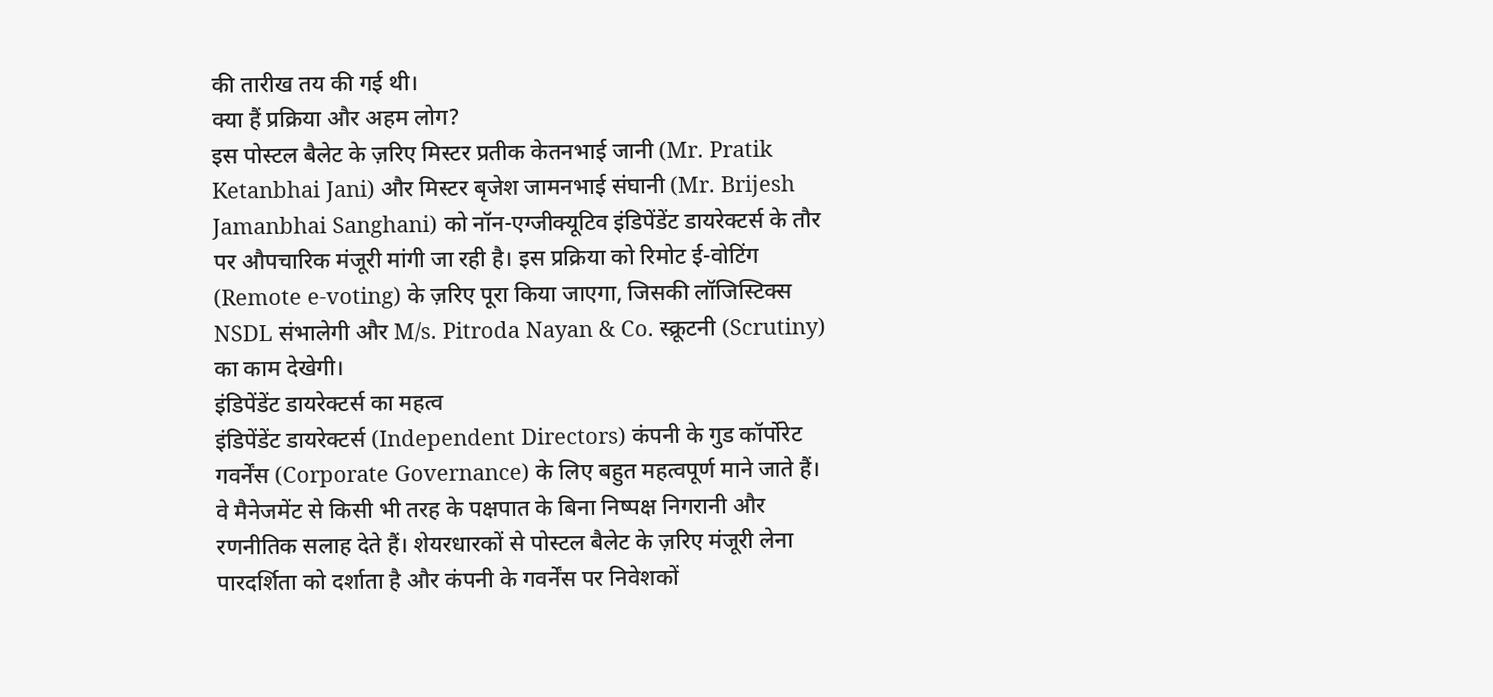की तारीख तय की गई थी।
क्या हैं प्रक्रिया और अहम लोग?
इस पोस्टल बैलेट के ज़रिए मिस्टर प्रतीक केतनभाई जानी (Mr. Pratik Ketanbhai Jani) और मिस्टर बृजेश जामनभाई संघानी (Mr. Brijesh Jamanbhai Sanghani) को नॉन-एग्जीक्यूटिव इंडिपेंडेंट डायरेक्टर्स के तौर पर औपचारिक मंजूरी मांगी जा रही है। इस प्रक्रिया को रिमोट ई-वोटिंग (Remote e-voting) के ज़रिए पूरा किया जाएगा, जिसकी लॉजिस्टिक्स NSDL संभालेगी और M/s. Pitroda Nayan & Co. स्क्रूटनी (Scrutiny) का काम देखेगी।
इंडिपेंडेंट डायरेक्टर्स का महत्व
इंडिपेंडेंट डायरेक्टर्स (Independent Directors) कंपनी के गुड कॉर्पोरेट गवर्नेंस (Corporate Governance) के लिए बहुत महत्वपूर्ण माने जाते हैं। वे मैनेजमेंट से किसी भी तरह के पक्षपात के बिना निष्पक्ष निगरानी और रणनीतिक सलाह देते हैं। शेयरधारकों से पोस्टल बैलेट के ज़रिए मंजूरी लेना पारदर्शिता को दर्शाता है और कंपनी के गवर्नेंस पर निवेशकों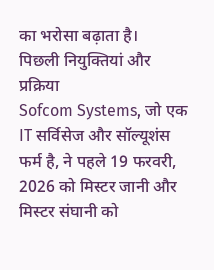का भरोसा बढ़ाता है।
पिछली नियुक्तियां और प्रक्रिया
Sofcom Systems, जो एक IT सर्विसेज और सॉल्यूशंस फर्म है, ने पहले 19 फरवरी, 2026 को मिस्टर जानी और मिस्टर संघानी को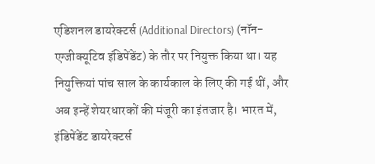एडिशनल डायरेक्टर्स (Additional Directors) (नॉन-एग्जीक्यूटिव इंडिपेंडेंट) के तौर पर नियुक्त किया था। यह नियुक्तियां पांच साल के कार्यकाल के लिए की गई थीं, और अब इन्हें शेयरधारकों की मंजूरी का इंतजार है। भारत में, इंडिपेंडेंट डायरेक्टर्स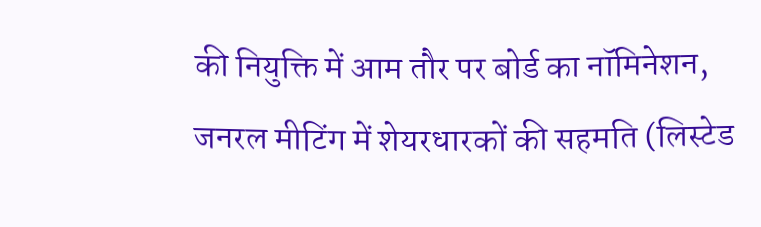की नियुक्ति में आम तौर पर बोर्ड का नॉमिनेशन, जनरल मीटिंग में शेयरधारकों की सहमति (लिस्टेड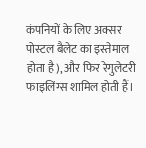कंपनियों के लिए अक्सर पोस्टल बैलेट का इस्तेमाल होता है), और फिर रेगुलेटरी फाइलिंग्स शामिल होती हैं।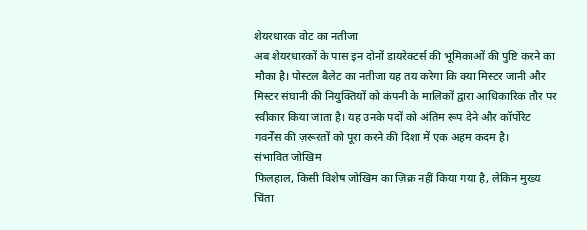शेयरधारक वोट का नतीजा
अब शेयरधारकों के पास इन दोनों डायरेक्टर्स की भूमिकाओं की पुष्टि करने का मौका है। पोस्टल बैलेट का नतीजा यह तय करेगा कि क्या मिस्टर जानी और मिस्टर संघानी की नियुक्तियों को कंपनी के मालिकों द्वारा आधिकारिक तौर पर स्वीकार किया जाता है। यह उनके पदों को अंतिम रूप देने और कॉर्पोरेट गवर्नेंस की ज़रूरतों को पूरा करने की दिशा में एक अहम कदम है।
संभावित जोखिम
फिलहाल, किसी विशेष जोखिम का ज़िक्र नहीं किया गया है, लेकिन मुख्य चिंता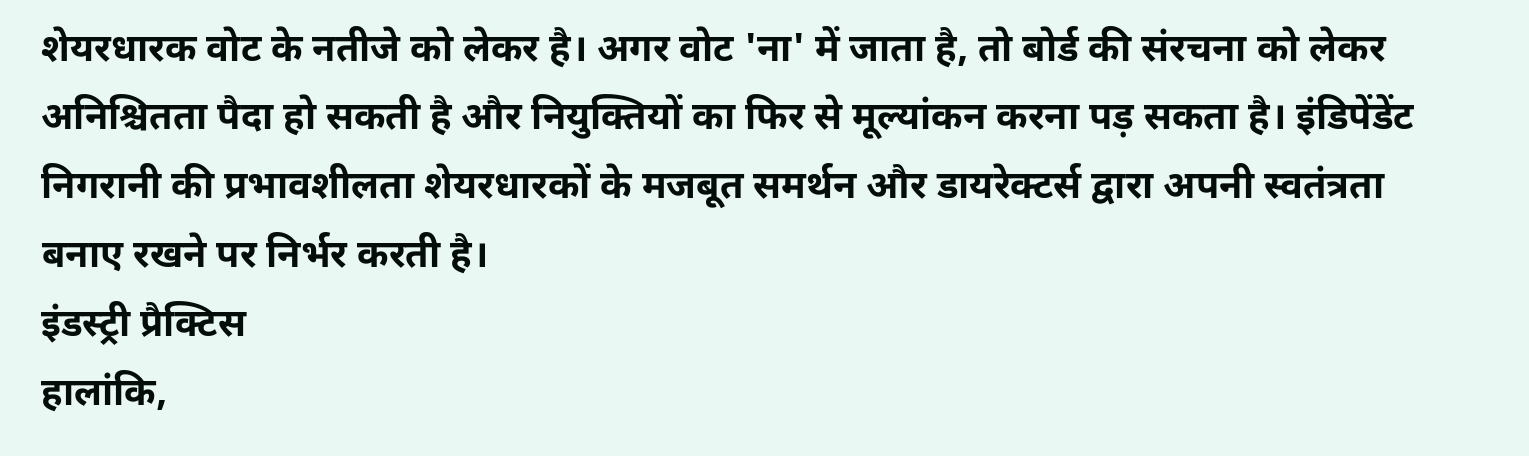शेयरधारक वोट के नतीजे को लेकर है। अगर वोट 'ना' में जाता है, तो बोर्ड की संरचना को लेकर अनिश्चितता पैदा हो सकती है और नियुक्तियों का फिर से मूल्यांकन करना पड़ सकता है। इंडिपेंडेंट निगरानी की प्रभावशीलता शेयरधारकों के मजबूत समर्थन और डायरेक्टर्स द्वारा अपनी स्वतंत्रता बनाए रखने पर निर्भर करती है।
इंडस्ट्री प्रैक्टिस
हालांकि,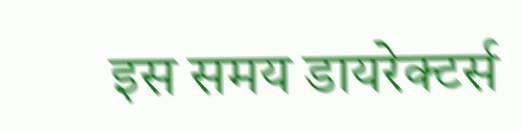इस समय डायरेक्टर्स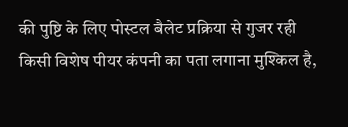की पुष्टि के लिए पोस्टल बैलेट प्रक्रिया से गुजर रही किसी विशेष पीयर कंपनी का पता लगाना मुश्किल है,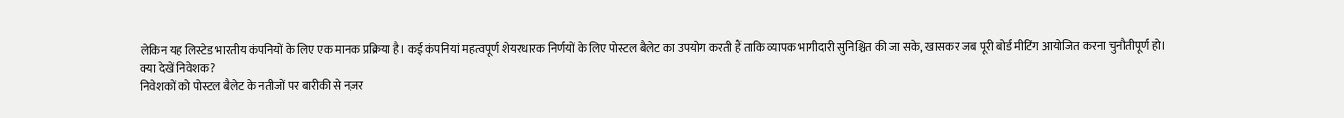लेकिन यह लिस्टेड भारतीय कंपनियों के लिए एक मानक प्रक्रिया है। कई कंपनियां महत्वपूर्ण शेयरधारक निर्णयों के लिए पोस्टल बैलेट का उपयोग करती हैं ताकि व्यापक भागीदारी सुनिश्चित की जा सके, खासकर जब पूरी बोर्ड मीटिंग आयोजित करना चुनौतीपूर्ण हो।
क्या देखें निवेशक?
निवेशकों को पोस्टल बैलेट के नतीजों पर बारीकी से नज़र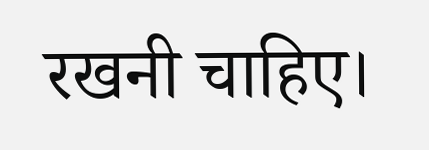रखनी चाहिए।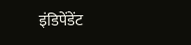इंडिपेंडेंट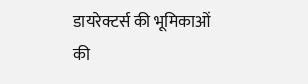डायरेक्टर्स की भूमिकाओं की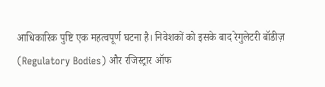आधिकारिक पुष्टि एक महत्वपूर्ण घटना है। निवेशकों को इसके बाद रेगुलेटरी बॉडीज़ (Regulatory Bodies) और रजिस्ट्रार ऑफ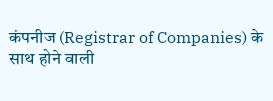कंपनीज (Registrar of Companies) के साथ होने वाली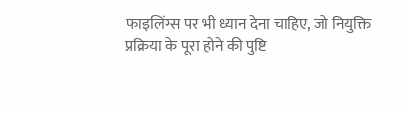फाइलिंग्स पर भी ध्यान देना चाहिए, जो नियुक्ति प्रक्रिया के पूरा होने की पुष्टि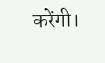करेंगी।